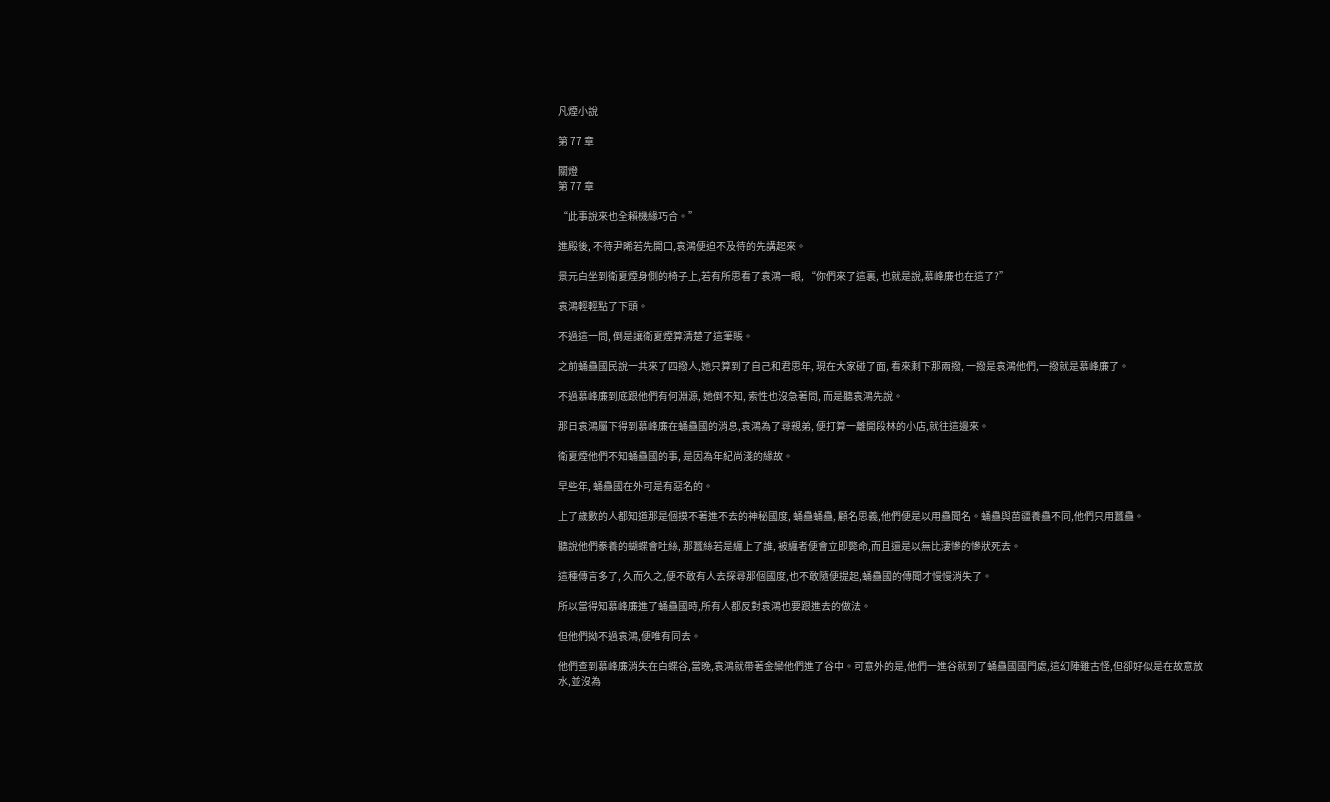凡煙小說

第 77 章

關燈
第 77 章

“此事說來也全賴機緣巧合。”

進殿後, 不待尹晞若先開口,袁鴻便迫不及待的先講起來。

景元白坐到衛夏煙身側的椅子上,若有所思看了袁鴻一眼, “你們來了這裏, 也就是說,慕峰廉也在這了?”

袁鴻輕輕點了下頭。

不過這一問, 倒是讓衛夏煙算清楚了這筆賬。

之前蛹蠱國民說一共來了四撥人,她只算到了自己和君思年, 現在大家碰了面, 看來剩下那兩撥, 一撥是袁鴻他們,一撥就是慕峰廉了。

不過慕峰廉到底跟他們有何淵源, 她倒不知, 索性也沒急著問, 而是聽袁鴻先說。

那日袁鴻屬下得到慕峰廉在蛹蠱國的消息,袁鴻為了尋親弟, 便打算一離開段林的小店,就往這邊來。

衛夏煙他們不知蛹蠱國的事, 是因為年紀尚淺的緣故。

早些年, 蛹蠱國在外可是有惡名的。

上了歲數的人都知道那是個摸不著進不去的神秘國度, 蛹蠱蛹蠱, 顧名思義,他們便是以用蠱聞名。蛹蠱與苗疆養蠱不同,他們只用蠶蠱。

聽說他們豢養的蝴蝶會吐絲, 那蠶絲若是纏上了誰, 被纏者便會立即斃命,而且還是以無比淒慘的慘狀死去。

這種傳言多了, 久而久之,便不敢有人去探尋那個國度,也不敢隨便提起,蛹蠱國的傳聞才慢慢消失了。

所以當得知慕峰廉進了蛹蠱國時,所有人都反對袁鴻也要跟進去的做法。

但他們拗不過袁鴻,便唯有同去。

他們查到慕峰廉消失在白蝶谷,當晚,袁鴻就帶著金欒他們進了谷中。可意外的是,他們一進谷就到了蛹蠱國國門處,這幻陣雖古怪,但卻好似是在故意放水,並沒為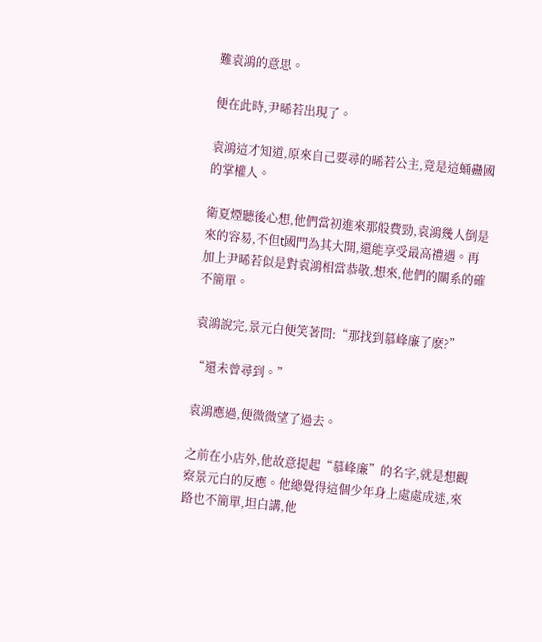難袁鴻的意思。

便在此時,尹晞若出現了。

袁鴻這才知道,原來自己要尋的晞若公主,竟是這蛹蠱國的掌權人。

衛夏煙聽後心想,他們當初進來那般費勁,袁鴻幾人倒是來的容易,不但t國門為其大開,還能享受最高禮遇。再加上尹晞若似是對袁鴻相當恭敬,想來,他們的關系的確不簡單。

袁鴻說完,景元白便笑著問:“那找到慕峰廉了麽?”

“還未曾尋到。”

袁鴻應過,便微微望了過去。

之前在小店外,他故意提起“慕峰廉”的名字,就是想觀察景元白的反應。他總覺得這個少年身上處處成迷,來路也不簡單,坦白講,他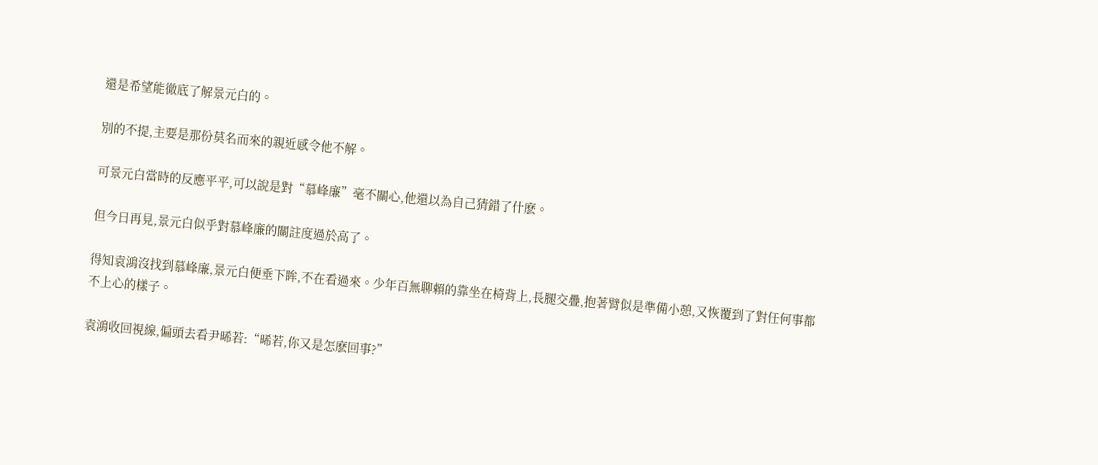還是希望能徹底了解景元白的。

別的不提,主要是那份莫名而來的親近感令他不解。

可景元白當時的反應平平,可以說是對“慕峰廉”毫不關心,他還以為自己猜錯了什麽。

但今日再見,景元白似乎對慕峰廉的關註度過於高了。

得知袁鴻沒找到慕峰廉,景元白便垂下眸,不在看過來。少年百無聊賴的靠坐在椅背上,長腿交疊,抱著臂似是準備小憩,又恢覆到了對任何事都不上心的樣子。

袁鴻收回視線,偏頭去看尹晞若:“晞若,你又是怎麽回事?”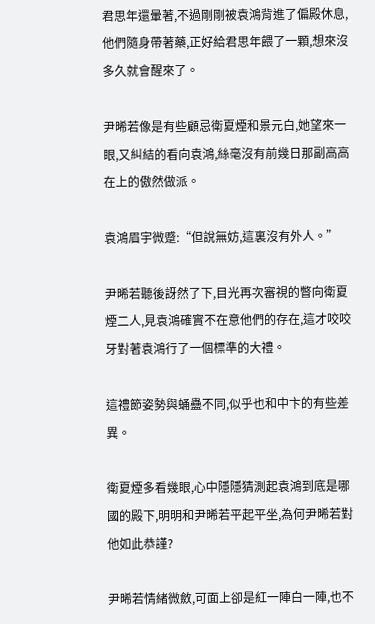君思年還暈著,不過剛剛被袁鴻背進了偏殿休息,他們隨身帶著藥,正好給君思年餵了一顆,想來沒多久就會醒來了。

尹晞若像是有些顧忌衛夏煙和景元白,她望來一眼,又糾結的看向袁鴻,絲毫沒有前幾日那副高高在上的傲然做派。

袁鴻眉宇微蹙:“但說無妨,這裏沒有外人。”

尹晞若聽後訝然了下,目光再次審視的瞥向衛夏煙二人,見袁鴻確實不在意他們的存在,這才咬咬牙對著袁鴻行了一個標準的大禮。

這禮節姿勢與蛹蠱不同,似乎也和中卞的有些差異。

衛夏煙多看幾眼,心中隱隱猜測起袁鴻到底是哪國的殿下,明明和尹晞若平起平坐,為何尹晞若對他如此恭謹?

尹晞若情緒微斂,可面上卻是紅一陣白一陣,也不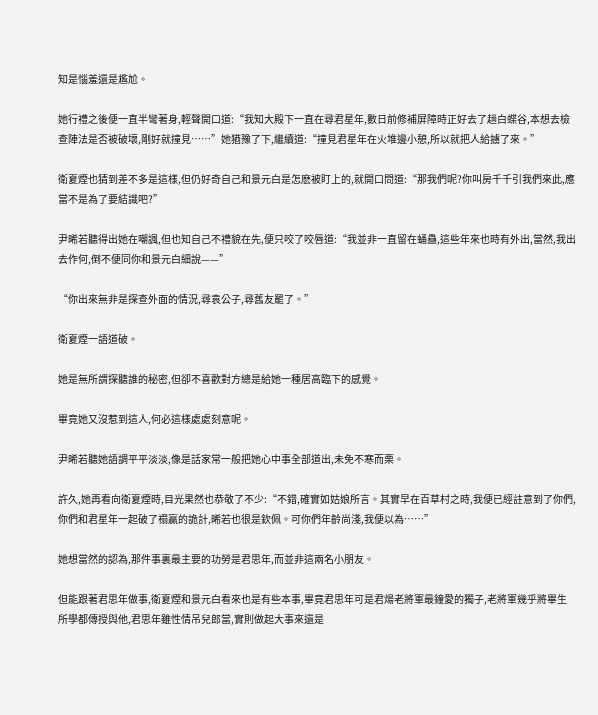知是惱羞還是尷尬。

她行禮之後便一直半彎著身,輕聲開口道:“我知大殿下一直在尋君星年,數日前修補屏障時正好去了趟白蝶谷,本想去檢查陣法是否被破壞,剛好就撞見……”她猶豫了下,繼續道:“撞見君星年在火堆邊小憩,所以就把人給擄了來。”

衛夏煙也猜到差不多是這樣,但仍好奇自己和景元白是怎麽被盯上的,就開口問道:“那我們呢?你叫房千千引我們來此,應當不是為了要結識吧?”

尹晞若聽得出她在嘲諷,但也知自己不禮貌在先,便只咬了咬唇道:“我並非一直留在蛹蠱,這些年來也時有外出,當然,我出去作何,倒不便同你和景元白細說——”

“你出來無非是探查外面的情況,尋袁公子,尋舊友罷了。”

衛夏煙一語道破。

她是無所謂探聽誰的秘密,但卻不喜歡對方總是給她一種居高臨下的感覺。

畢竟她又沒惹到這人,何必這樣處處刻意呢。

尹晞若聽她語調平平淡淡,像是話家常一般把她心中事全部道出,未免不寒而栗。

許久,她再看向衛夏煙時,目光果然也恭敬了不少:“不錯,確實如姑娘所言。其實早在百草村之時,我便已經註意到了你們,你們和君星年一起破了禤贏的詭計,晞若也很是欽佩。可你們年齡尚淺,我便以為……”

她想當然的認為,那件事裏最主要的功勞是君思年,而並非這兩名小朋友。

但能跟著君思年做事,衛夏煙和景元白看來也是有些本事,畢竟君思年可是君煬老將軍最鐘愛的獨子,老將軍幾乎將畢生所學都傳授與他,君思年雖性情吊兒郎當,實則做起大事來還是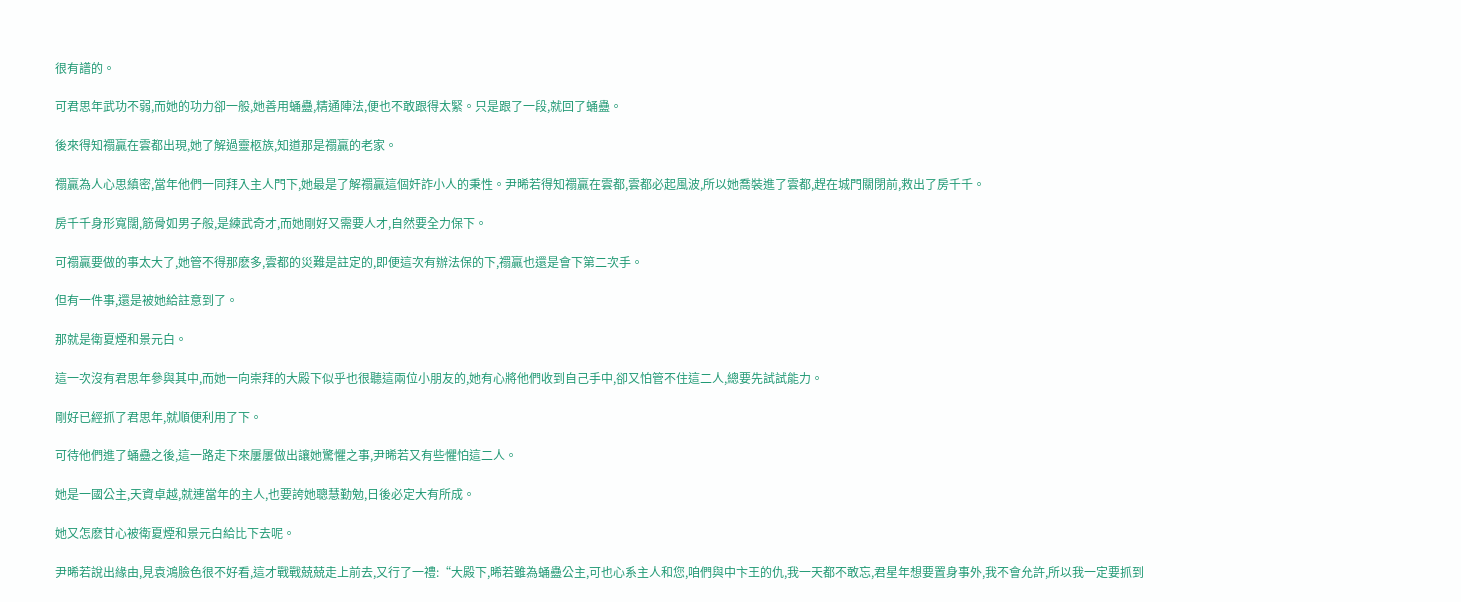很有譜的。

可君思年武功不弱,而她的功力卻一般,她善用蛹蠱,精通陣法,便也不敢跟得太緊。只是跟了一段,就回了蛹蠱。

後來得知禤贏在雲都出現,她了解過靈柩族,知道那是禤贏的老家。

禤贏為人心思縝密,當年他們一同拜入主人門下,她最是了解禤贏這個奸詐小人的秉性。尹晞若得知禤贏在雲都,雲都必起風波,所以她喬裝進了雲都,趕在城門關閉前,救出了房千千。

房千千身形寬闊,筋骨如男子般,是練武奇才,而她剛好又需要人才,自然要全力保下。

可禤贏要做的事太大了,她管不得那麽多,雲都的災難是註定的,即便這次有辦法保的下,禤贏也還是會下第二次手。

但有一件事,還是被她給註意到了。

那就是衛夏煙和景元白。

這一次沒有君思年參與其中,而她一向崇拜的大殿下似乎也很聽這兩位小朋友的,她有心將他們收到自己手中,卻又怕管不住這二人,總要先試試能力。

剛好已經抓了君思年,就順便利用了下。

可待他們進了蛹蠱之後,這一路走下來屢屢做出讓她驚懼之事,尹晞若又有些懼怕這二人。

她是一國公主,天資卓越,就連當年的主人,也要誇她聰慧勤勉,日後必定大有所成。

她又怎麽甘心被衛夏煙和景元白給比下去呢。

尹晞若說出緣由,見袁鴻臉色很不好看,這才戰戰兢兢走上前去,又行了一禮:“大殿下,晞若雖為蛹蠱公主,可也心系主人和您,咱們與中卞王的仇,我一天都不敢忘,君星年想要置身事外,我不會允許,所以我一定要抓到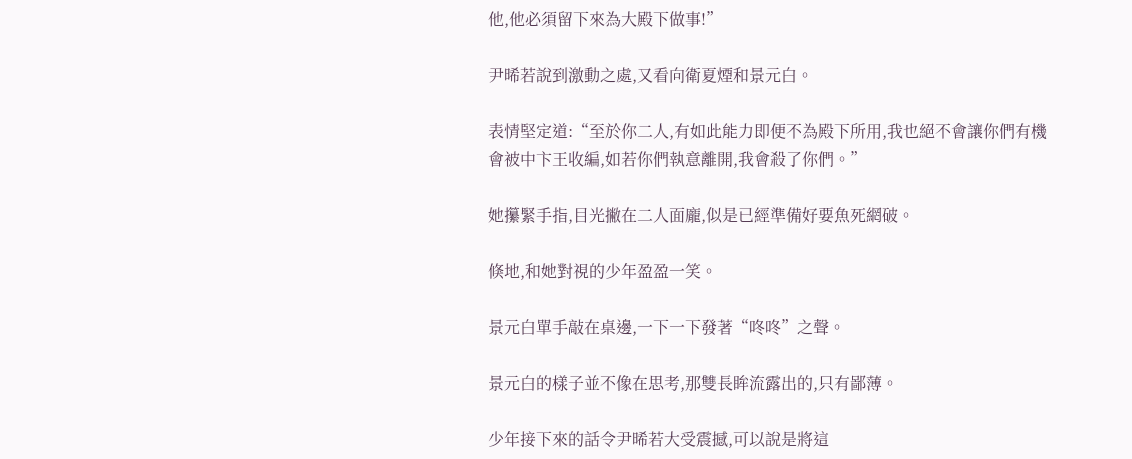他,他必須留下來為大殿下做事!”

尹晞若說到激動之處,又看向衛夏煙和景元白。

表情堅定道:“至於你二人,有如此能力即便不為殿下所用,我也絕不會讓你們有機會被中卞王收編,如若你們執意離開,我會殺了你們。”

她攥緊手指,目光撇在二人面龐,似是已經準備好要魚死網破。

倏地,和她對視的少年盈盈一笑。

景元白單手敲在桌邊,一下一下發著“咚咚”之聲。

景元白的樣子並不像在思考,那雙長眸流露出的,只有鄙薄。

少年接下來的話令尹晞若大受震撼,可以說是將這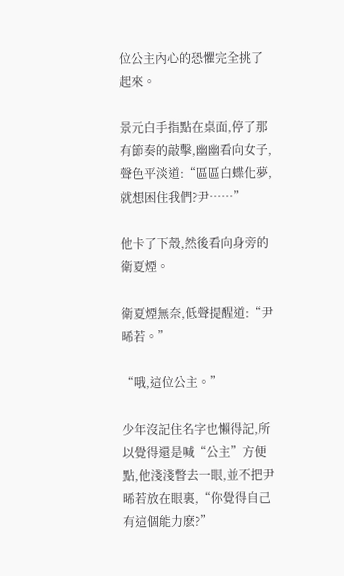位公主內心的恐懼完全挑了起來。

景元白手指點在桌面,停了那有節奏的敲擊,幽幽看向女子,聲色平淡道:“區區白蝶化夢,就想困住我們?尹……”

他卡了下殼,然後看向身旁的衛夏煙。

衛夏煙無奈,低聲提醒道:“尹晞若。”

“哦,這位公主。”

少年沒記住名字也懶得記,所以覺得還是喊“公主”方便點,他淺淺瞥去一眼,並不把尹晞若放在眼裏,“你覺得自己有這個能力麽?”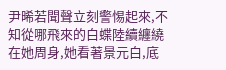尹晞若聞聲立刻警惕起來,不知從哪飛來的白蝶陸續纏繞在她周身,她看著景元白,底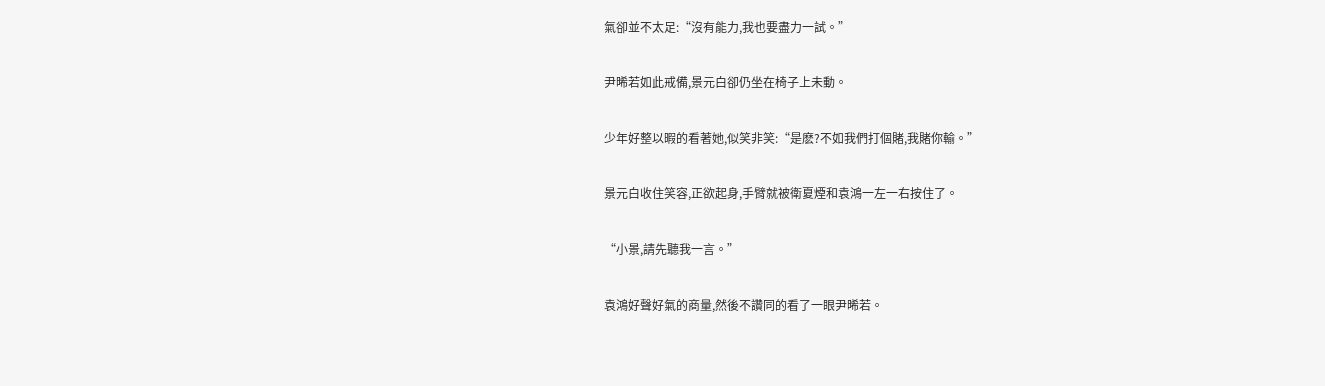氣卻並不太足:“沒有能力,我也要盡力一試。”

尹晞若如此戒備,景元白卻仍坐在椅子上未動。

少年好整以暇的看著她,似笑非笑:“是麽?不如我們打個賭,我賭你輸。”

景元白收住笑容,正欲起身,手臂就被衛夏煙和袁鴻一左一右按住了。

“小景,請先聽我一言。”

袁鴻好聲好氣的商量,然後不讚同的看了一眼尹晞若。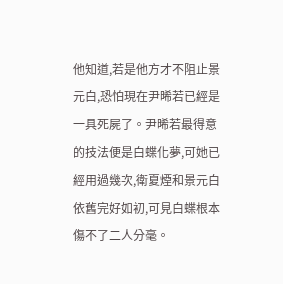他知道,若是他方才不阻止景元白,恐怕現在尹晞若已經是一具死屍了。尹晞若最得意的技法便是白蝶化夢,可她已經用過幾次,衛夏煙和景元白依舊完好如初,可見白蝶根本傷不了二人分毫。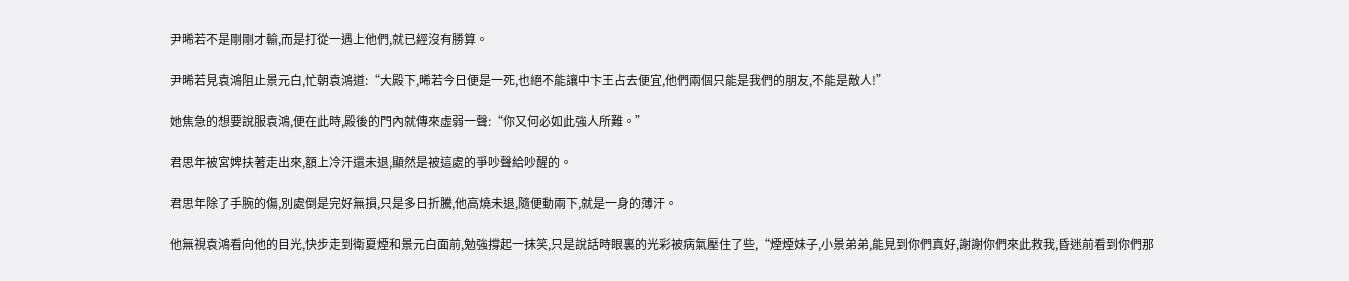尹晞若不是剛剛才輸,而是打從一遇上他們,就已經沒有勝算。

尹晞若見袁鴻阻止景元白,忙朝袁鴻道:“大殿下,晞若今日便是一死,也絕不能讓中卞王占去便宜,他們兩個只能是我們的朋友,不能是敵人!”

她焦急的想要說服袁鴻,便在此時,殿後的門內就傳來虛弱一聲:“你又何必如此強人所難。”

君思年被宮婢扶著走出來,額上冷汗還未退,顯然是被這處的爭吵聲給吵醒的。

君思年除了手腕的傷,別處倒是完好無損,只是多日折騰,他高燒未退,隨便動兩下,就是一身的薄汗。

他無視袁鴻看向他的目光,快步走到衛夏煙和景元白面前,勉強撐起一抹笑,只是說話時眼裏的光彩被病氣壓住了些,“煙煙妹子,小景弟弟,能見到你們真好,謝謝你們來此救我,昏迷前看到你們那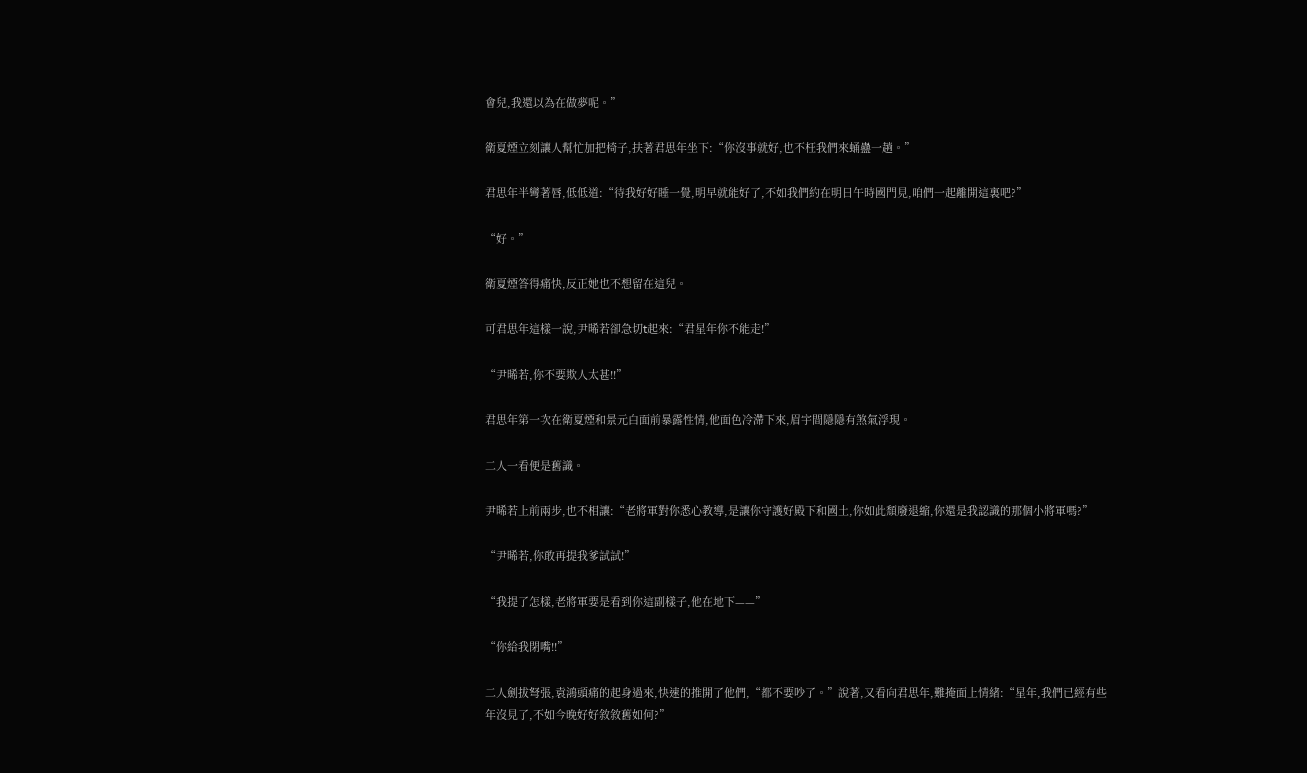會兒,我還以為在做夢呢。”

衛夏煙立刻讓人幫忙加把椅子,扶著君思年坐下:“你沒事就好,也不枉我們來蛹蠱一趟。”

君思年半彎著唇,低低道:“待我好好睡一覺,明早就能好了,不如我們約在明日午時國門見,咱們一起離開這裏吧?”

“好。”

衛夏煙答得痛快,反正她也不想留在這兒。

可君思年這樣一說,尹晞若卻急切t起來:“君星年你不能走!”

“尹晞若,你不要欺人太甚!!”

君思年第一次在衛夏煙和景元白面前暴露性情,他面色冷滯下來,眉宇間隱隱有煞氣浮現。

二人一看便是舊識。

尹晞若上前兩步,也不相讓:“老將軍對你悉心教導,是讓你守護好殿下和國土,你如此頹廢退縮,你還是我認識的那個小將軍嗎?”

“尹晞若,你敢再提我爹試試!”

“我提了怎樣,老將軍要是看到你這副樣子,他在地下——”

“你給我閉嘴!!”

二人劍拔弩張,袁鴻頭痛的起身過來,快速的推開了他們,“都不要吵了。”說著,又看向君思年,難掩面上情緒:“星年,我們已經有些年沒見了,不如今晚好好敘敘舊如何?”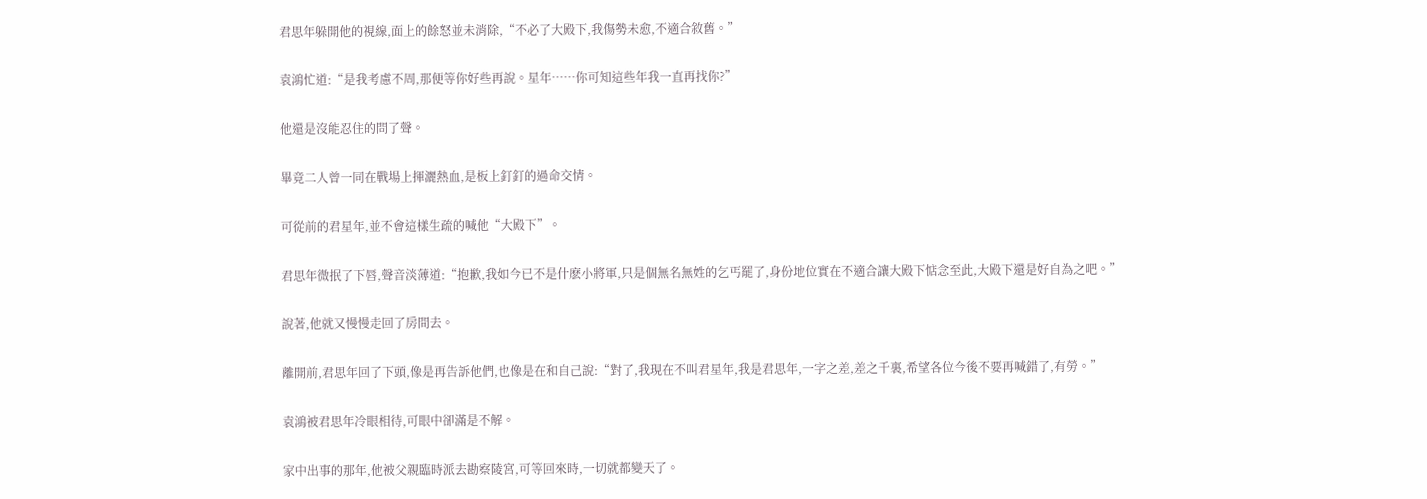君思年躲開他的視線,面上的餘怒並未消除,“不必了大殿下,我傷勢未愈,不適合敘舊。”

袁鴻忙道:“是我考慮不周,那便等你好些再說。星年……你可知這些年我一直再找你?”

他還是沒能忍住的問了聲。

畢竟二人曾一同在戰場上揮灑熱血,是板上釘釘的過命交情。

可從前的君星年,並不會這樣生疏的喊他“大殿下”。

君思年微抿了下唇,聲音淡薄道:“抱歉,我如今已不是什麽小將軍,只是個無名無姓的乞丐罷了,身份地位實在不適合讓大殿下惦念至此,大殿下還是好自為之吧。”

說著,他就又慢慢走回了房間去。

離開前,君思年回了下頭,像是再告訴他們,也像是在和自己說:“對了,我現在不叫君星年,我是君思年,一字之差,差之千裏,希望各位今後不要再喊錯了,有勞。”

袁鴻被君思年冷眼相待,可眼中卻滿是不解。

家中出事的那年,他被父親臨時派去勘察陵宮,可等回來時,一切就都變天了。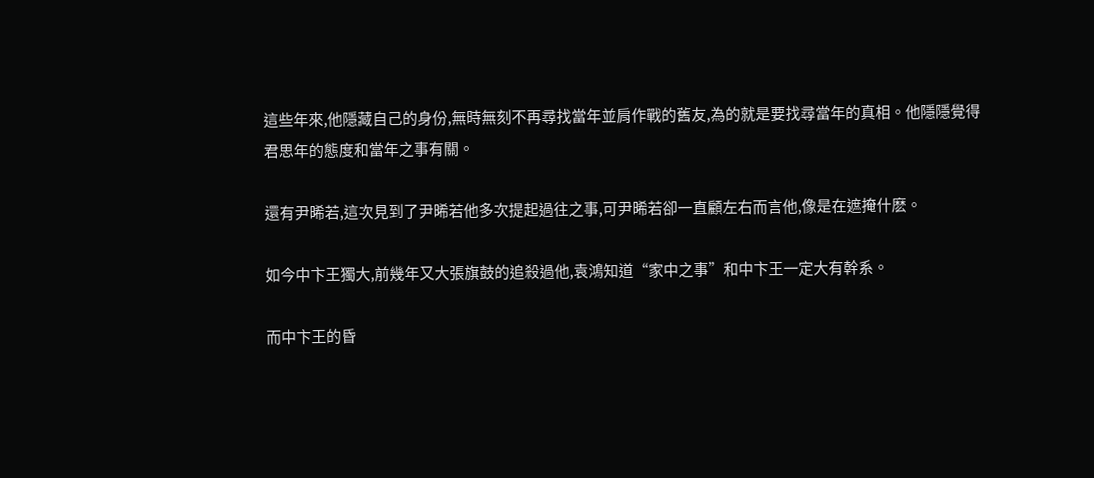這些年來,他隱藏自己的身份,無時無刻不再尋找當年並肩作戰的舊友,為的就是要找尋當年的真相。他隱隱覺得君思年的態度和當年之事有關。

還有尹晞若,這次見到了尹晞若他多次提起過往之事,可尹晞若卻一直顧左右而言他,像是在遮掩什麽。

如今中卞王獨大,前幾年又大張旗鼓的追殺過他,袁鴻知道“家中之事”和中卞王一定大有幹系。

而中卞王的昏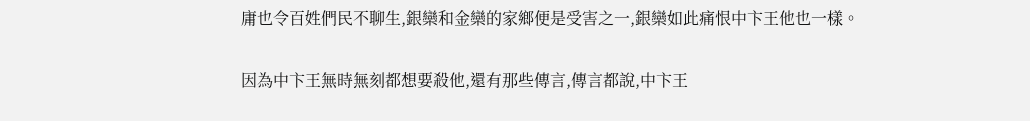庸也令百姓們民不聊生,銀欒和金欒的家鄉便是受害之一,銀欒如此痛恨中卞王他也一樣。

因為中卞王無時無刻都想要殺他,還有那些傳言,傳言都說,中卞王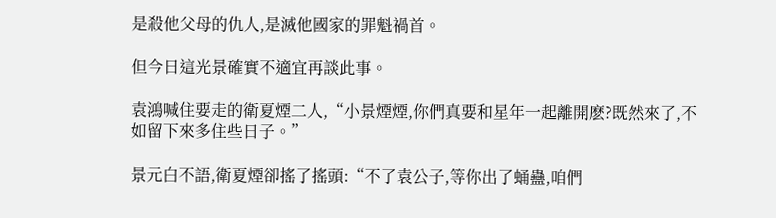是殺他父母的仇人,是滅他國家的罪魁禍首。

但今日這光景確實不適宜再談此事。

袁鴻喊住要走的衛夏煙二人,“小景煙煙,你們真要和星年一起離開麽?既然來了,不如留下來多住些日子。”

景元白不語,衛夏煙卻搖了搖頭:“不了袁公子,等你出了蛹蠱,咱們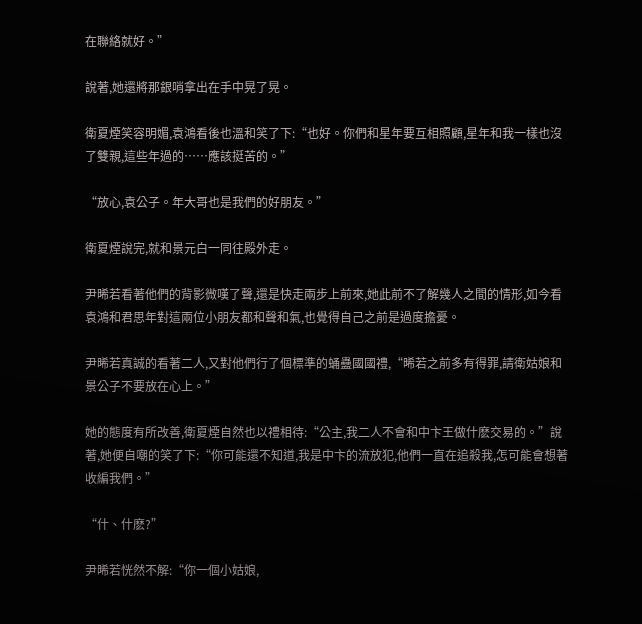在聯絡就好。”

說著,她還將那銀哨拿出在手中晃了晃。

衛夏煙笑容明媚,袁鴻看後也溫和笑了下:“也好。你們和星年要互相照顧,星年和我一樣也沒了雙親,這些年過的……應該挺苦的。”

“放心,袁公子。年大哥也是我們的好朋友。”

衛夏煙說完,就和景元白一同往殿外走。

尹晞若看著他們的背影微嘆了聲,還是快走兩步上前來,她此前不了解幾人之間的情形,如今看袁鴻和君思年對這兩位小朋友都和聲和氣,也覺得自己之前是過度擔憂。

尹晞若真誠的看著二人,又對他們行了個標準的蛹蠱國國禮,“晞若之前多有得罪,請衛姑娘和景公子不要放在心上。”

她的態度有所改善,衛夏煙自然也以禮相待:“公主,我二人不會和中卞王做什麽交易的。”說著,她便自嘲的笑了下:“你可能還不知道,我是中卞的流放犯,他們一直在追殺我,怎可能會想著收編我們。”

“什、什麽?”

尹晞若恍然不解:“你一個小姑娘,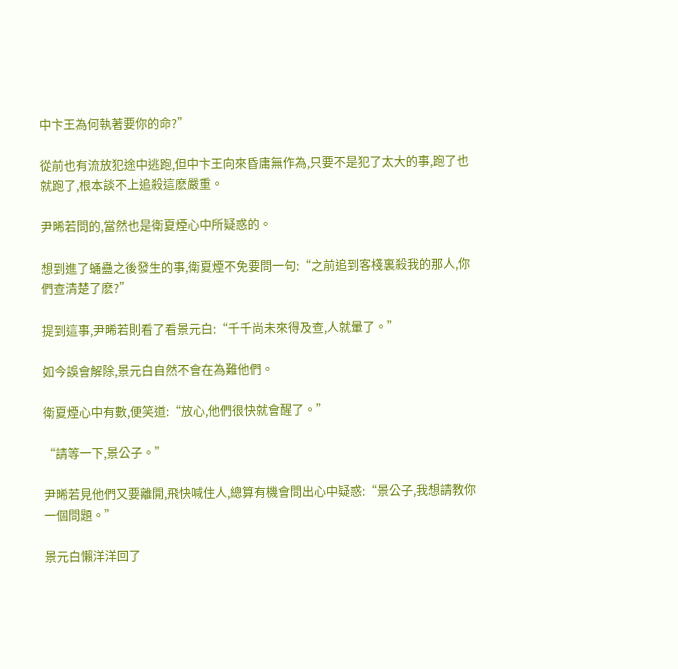中卞王為何執著要你的命?”

從前也有流放犯途中逃跑,但中卞王向來昏庸無作為,只要不是犯了太大的事,跑了也就跑了,根本談不上追殺這麽嚴重。

尹晞若問的,當然也是衛夏煙心中所疑惑的。

想到進了蛹蠱之後發生的事,衛夏煙不免要問一句:“之前追到客棧裏殺我的那人,你們查清楚了麽?”

提到這事,尹晞若則看了看景元白:“千千尚未來得及查,人就暈了。”

如今誤會解除,景元白自然不會在為難他們。

衛夏煙心中有數,便笑道:“放心,他們很快就會醒了。”

“請等一下,景公子。”

尹晞若見他們又要離開,飛快喊住人,總算有機會問出心中疑惑:“景公子,我想請教你一個問題。”

景元白懶洋洋回了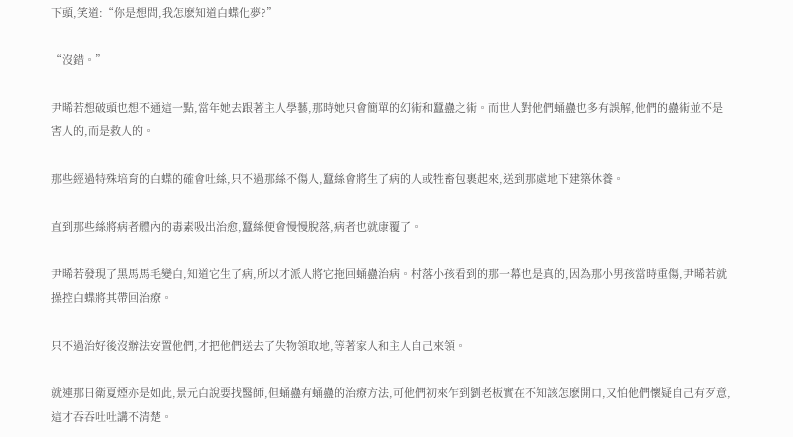下頭,笑道:“你是想問,我怎麽知道白蝶化夢?”

“沒錯。”

尹晞若想破頭也想不通這一點,當年她去跟著主人學藝,那時她只會簡單的幻術和蠶蠱之術。而世人對他們蛹蠱也多有誤解,他們的蠱術並不是害人的,而是救人的。

那些經過特殊培育的白蝶的確會吐絲,只不過那絲不傷人,蠶絲會將生了病的人或牲畜包裹起來,送到那處地下建築休養。

直到那些絲將病者體內的毒素吸出治愈,蠶絲便會慢慢脫落,病者也就康覆了。

尹晞若發現了黑馬馬毛變白,知道它生了病,所以才派人將它拖回蛹蠱治病。村落小孩看到的那一幕也是真的,因為那小男孩當時重傷,尹晞若就操控白蝶將其帶回治療。

只不過治好後沒辦法安置他們,才把他們送去了失物領取地,等著家人和主人自己來領。

就連那日衛夏煙亦是如此,景元白說要找醫師,但蛹蠱有蛹蠱的治療方法,可他們初來乍到劉老板實在不知該怎麽開口,又怕他們懷疑自己有歹意,這才吞吞吐吐講不清楚。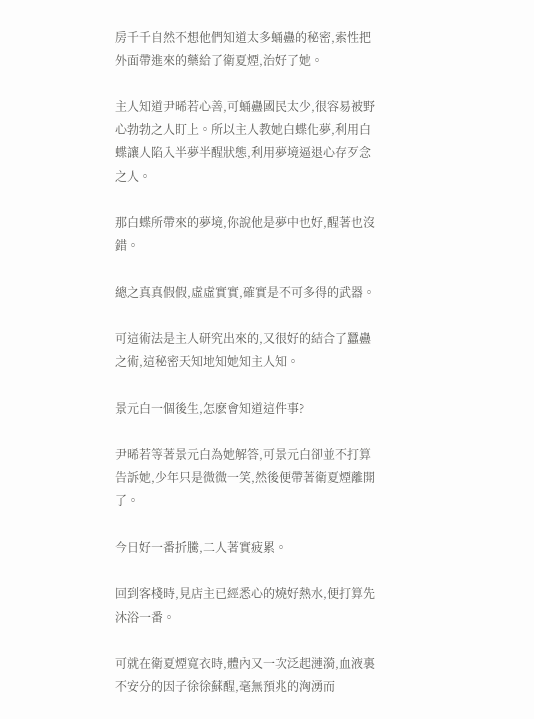房千千自然不想他們知道太多蛹蠱的秘密,索性把外面帶進來的藥給了衛夏煙,治好了她。

主人知道尹晞若心善,可蛹蠱國民太少,很容易被野心勃勃之人盯上。所以主人教她白蝶化夢,利用白蝶讓人陷入半夢半醒狀態,利用夢境逼退心存歹念之人。

那白蝶所帶來的夢境,你說他是夢中也好,醒著也沒錯。

總之真真假假,虛虛實實,確實是不可多得的武器。

可這術法是主人研究出來的,又很好的結合了蠶蠱之術,這秘密天知地知她知主人知。

景元白一個後生,怎麽會知道這件事?

尹晞若等著景元白為她解答,可景元白卻並不打算告訴她,少年只是微微一笑,然後便帶著衛夏煙離開了。

今日好一番折騰,二人著實疲累。

回到客棧時,見店主已經悉心的燒好熱水,便打算先沐浴一番。

可就在衛夏煙寬衣時,體內又一次泛起漣漪,血液裏不安分的因子徐徐蘇醒,毫無預兆的洶湧而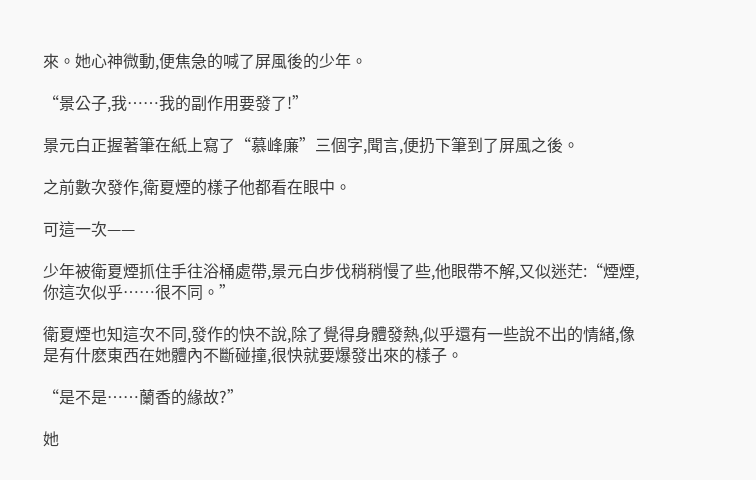來。她心神微動,便焦急的喊了屏風後的少年。

“景公子,我……我的副作用要發了!”

景元白正握著筆在紙上寫了“慕峰廉”三個字,聞言,便扔下筆到了屏風之後。

之前數次發作,衛夏煙的樣子他都看在眼中。

可這一次——

少年被衛夏煙抓住手往浴桶處帶,景元白步伐稍稍慢了些,他眼帶不解,又似迷茫:“煙煙,你這次似乎……很不同。”

衛夏煙也知這次不同,發作的快不說,除了覺得身體發熱,似乎還有一些說不出的情緒,像是有什麽東西在她體內不斷碰撞,很快就要爆發出來的樣子。

“是不是……蘭香的緣故?”

她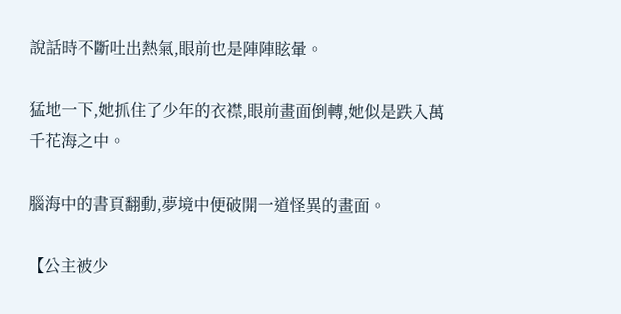說話時不斷吐出熱氣,眼前也是陣陣眩暈。

猛地一下,她抓住了少年的衣襟,眼前畫面倒轉,她似是跌入萬千花海之中。

腦海中的書頁翻動,夢境中便破開一道怪異的畫面。

【公主被少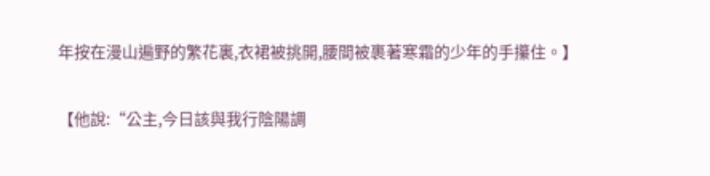年按在漫山遍野的繁花裏,衣裙被挑開,腰間被裹著寒霜的少年的手攥住。】

【他說:“公主,今日該與我行陰陽調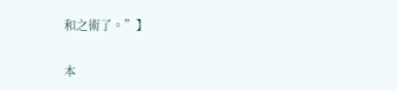和之術了。”】

本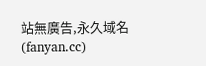站無廣告,永久域名(fanyan.cc)